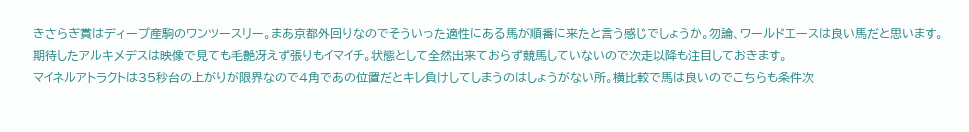きさらぎ賞はディープ産駒のワンツースリー。まあ京都外回りなのでそういった適性にある馬が順番に来たと言う感じでしょうか。勿論、ワールドエースは良い馬だと思います。
期待したアルキメデスは映像で見ても毛艶冴えず張りもイマイチ。状態として全然出来ておらず競馬していないので次走以降も注目しておきます。
マイネルアトラクトは35秒台の上がりが限界なので4角であの位置だとキレ負けしてしまうのはしょうがない所。横比較で馬は良いのでこちらも条件次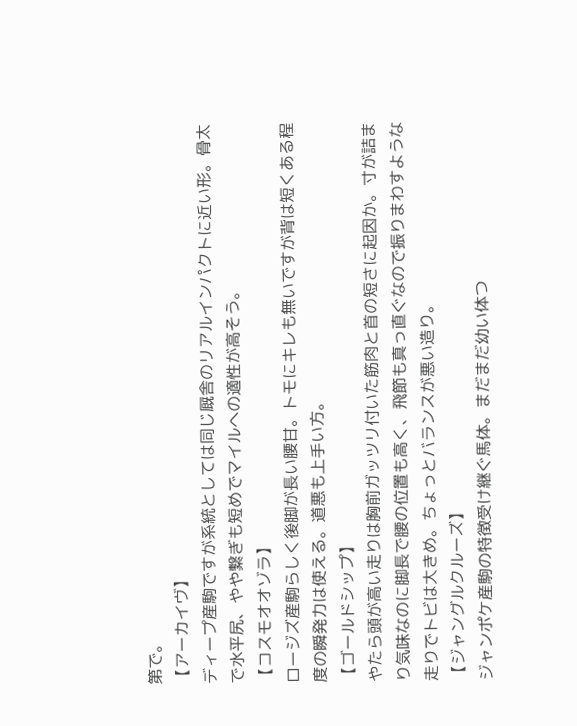第で。
【アーカイヴ】
ディープ産駒ですが系統としては同じ厩舎のリアルインパクトに近い形。骨太で水平尻、やや繋ぎも短めでマイルへの適性が高そう。
【コスモオオゾラ】
ロージズ産駒らしく後脚が長い腰甘。トモにキレも無いですが背は短くある程度の瞬発力は使える。道悪も上手い方。
【ゴールドシップ】
やたら頭が高い走りは胸前ガッツリ付いた筋肉と首の短さに起因か。寸が詰まり気味なのに脚長で腰の位置も高く、飛節も真っ直ぐなので振りまわすような走りでトビは大きめ。ちょっとバランスが悪い造り。
【ジャングルクルーズ】
ジャンポケ産駒の特徴受け継ぐ馬体。まだまだ幼い体つ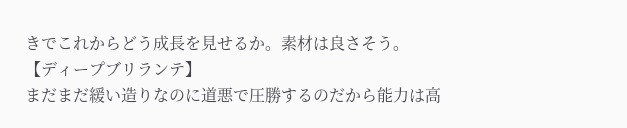きでこれからどう成長を見せるか。素材は良さそう。
【ディープブリランテ】
まだまだ緩い造りなのに道悪で圧勝するのだから能力は高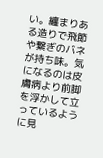い。纏まりある造りで飛節や繋ぎのバネが持ち味。気になるのは皮膚病より前脚を浮かして立っているように見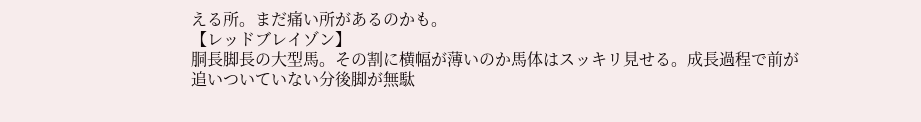える所。まだ痛い所があるのかも。
【レッドブレイゾン】
胴長脚長の大型馬。その割に横幅が薄いのか馬体はスッキリ見せる。成長過程で前が追いついていない分後脚が無駄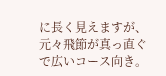に長く見えますが、元々飛節が真っ直ぐで広いコース向き。